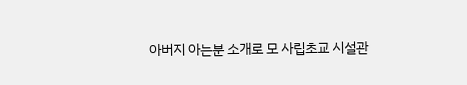아버지 아는분 소개로 모 사립초교 시설관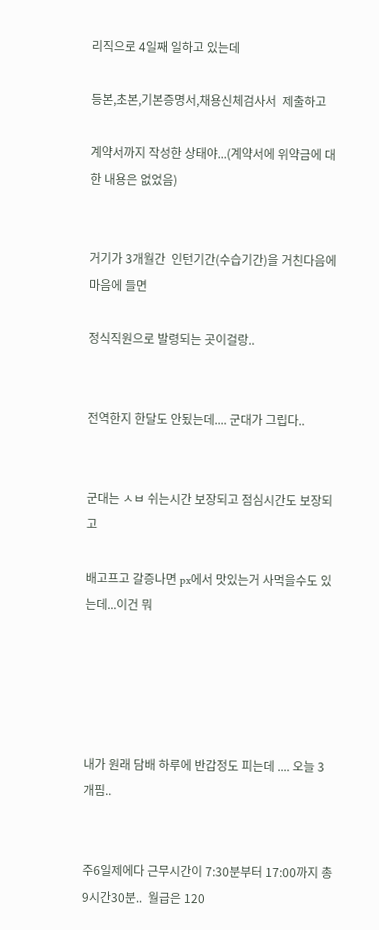리직으로 4일째 일하고 있는데

등본,초본,기본증명서,채용신체검사서  제출하고

계약서까지 작성한 상태야...(계약서에 위약금에 대한 내용은 없었음)


거기가 3개월간  인턴기간(수습기간)을 거친다음에  마음에 들면

정식직원으로 발령되는 곳이걸랑..


전역한지 한달도 안됬는데.... 군대가 그립다..


군대는 ㅅㅂ 쉬는시간 보장되고 점심시간도 보장되고

배고프고 갈증나면 px에서 맛있는거 사먹을수도 있는데...이건 뭐





내가 원래 담배 하루에 반갑정도 피는데 .... 오늘 3개핌..


주6일제에다 근무시간이 7:30분부터 17:00까지 총 9시간30분..  월급은 120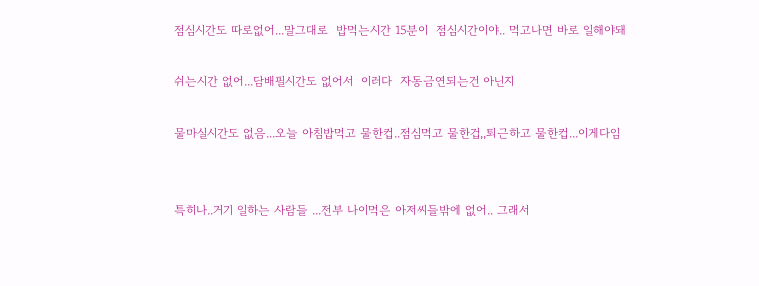점심시간도 따로없어...말그대로  밥먹는시간 15분이  점심시간이야.. 먹고나면 바로 일해야돼

쉬는시간 없어...담배필시간도 없어서  이러다  자동금연되는건 아닌지

물마실시간도 없음...오늘 아침밥먹고 물한컵..점심먹고 물한겁,,퇴근하고 물한컵...이게다임


특히나..거기 일하는 사람들 ...전부 나이먹은 아저씨들밖에 없어.. 그래서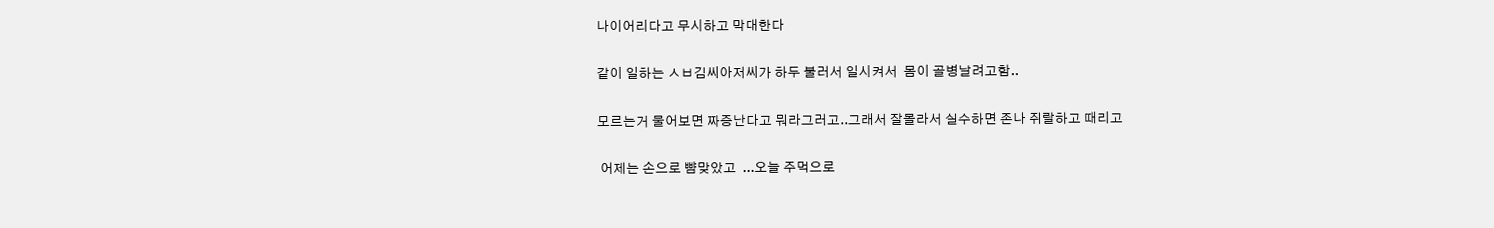나이어리다고 무시하고 막대한다

같이 일하는 ㅅㅂ김씨아저씨가 하두 불러서 일시켜서  몸이 골병날려고함..

모르는거 물어보면 짜증난다고 뭐라그러고..그래서 잘몰라서 실수하면 존나 쥐랄하고 때리고

 어제는 손으로 뺨맞았고  ...오늘 주먹으로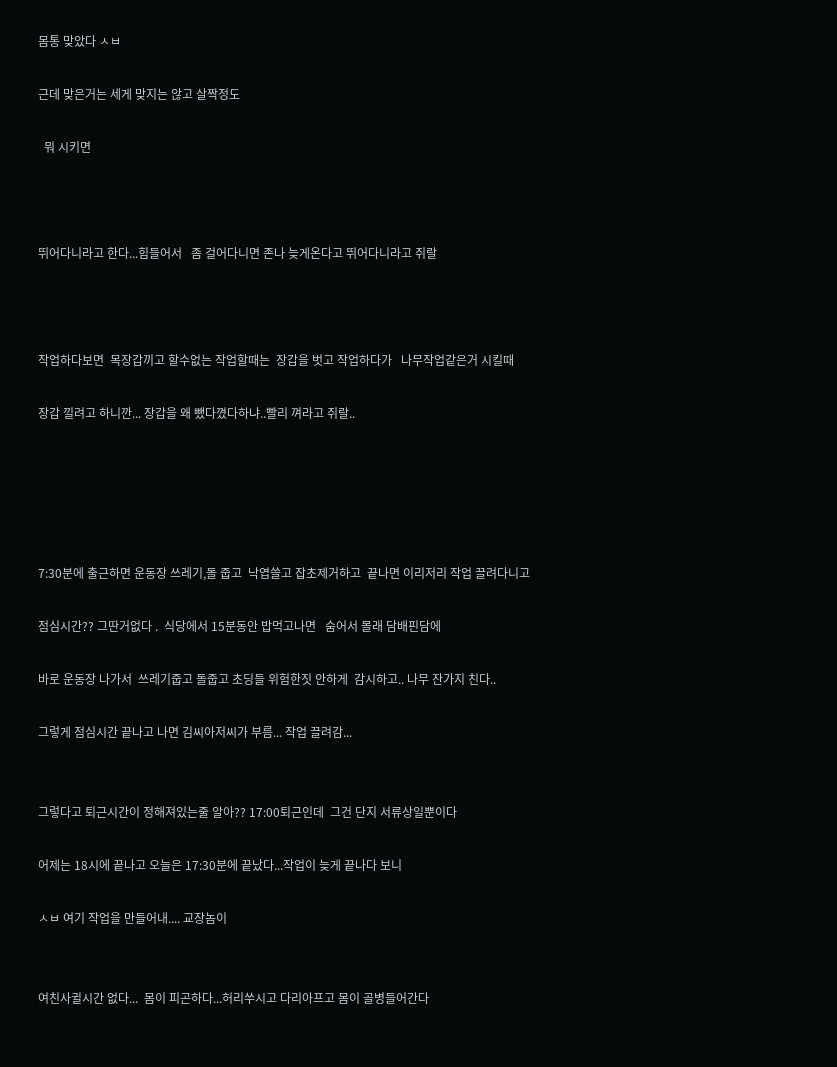몸통 맞았다 ㅅㅂ

근데 맞은거는 세게 맞지는 않고 살짝정도

  뭐 시키면



뛰어다니라고 한다...힘들어서   좀 걸어다니면 존나 늦게온다고 뛰어다니라고 쥐랄



작업하다보면  목장갑끼고 할수없는 작업할때는  장갑을 벗고 작업하다가   나무작업같은거 시킬때

장갑 낄려고 하니깐... 장갑을 왜 뺐다꼈다하냐..빨리 껴라고 쥐랄..





7:30분에 출근하면 운동장 쓰레기,돌 줍고  낙엽쓸고 잡초제거하고  끝나면 이리저리 작업 끌려다니고

점심시간?? 그딴거없다 .  식당에서 15분동안 밥먹고나면   숨어서 몰래 담배핀담에

바로 운동장 나가서  쓰레기줍고 돌줍고 초딩들 위험한짓 안하게  감시하고.. 나무 잔가지 친다..

그렇게 점심시간 끝나고 나면 김씨아저씨가 부름... 작업 끌려감...


그렇다고 퇴근시간이 정해져있는줄 알아?? 17:00퇴근인데  그건 단지 서류상일뿐이다

어제는 18시에 끝나고 오늘은 17:30분에 끝났다...작업이 늦게 끝나다 보니

ㅅㅂ 여기 작업을 만들어내.... 교장놈이


여친사귈시간 없다...  몸이 피곤하다...허리쑤시고 다리아프고 몸이 골병들어간다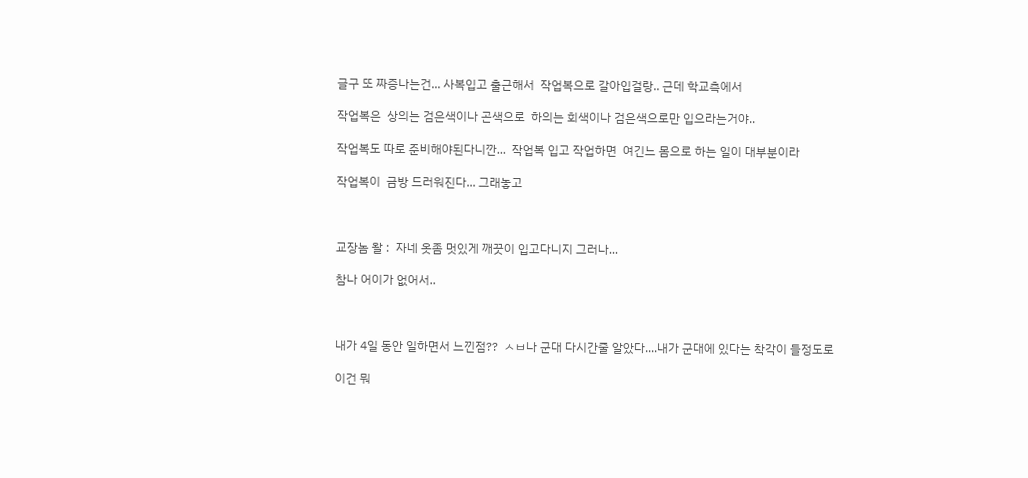글구 또 짜증나는건... 사복입고 출근해서  작업복으로 갈아입걸랑.. 근데 학교측에서

작업복은  상의는 검은색이나 곤색으로  하의는 회색이나 검은색으로만 입으라는거야..

작업복도 따로 준비해야된다니깐...  작업복 입고 작업하면  여긴느 몸으로 하는 일이 대부분이라

작업복이  금방 드러워진다... 그래놓고



교장놈 왈 :  자네 옷좀 멋있게 깨끗이 입고다니지 그러나...

참나 어이가 없어서..



내가 4일 동안 일하면서 느낀점??  ㅅㅂ나 군대 다시간줄 알았다....내가 군대에 있다는 착각이 들정도로

이건 뭐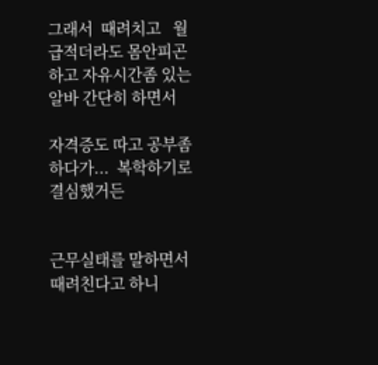그래서  때려치고   월급적더라도 몸안피곤하고 자유시간좀 있는 알바 간단히 하면서

자격증도 따고 공부좀하다가...  복학하기로 결심했거든


근무실태를 말하면서 때려친다고 하니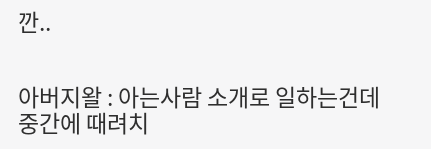깐..


아버지왈 : 아는사람 소개로 일하는건데 중간에 때려치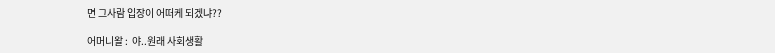면 그사람 입장이 어떠케 되겠냐??

어머니왈 :  야..원래 사회생활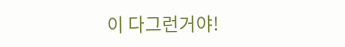이 다그런거야!